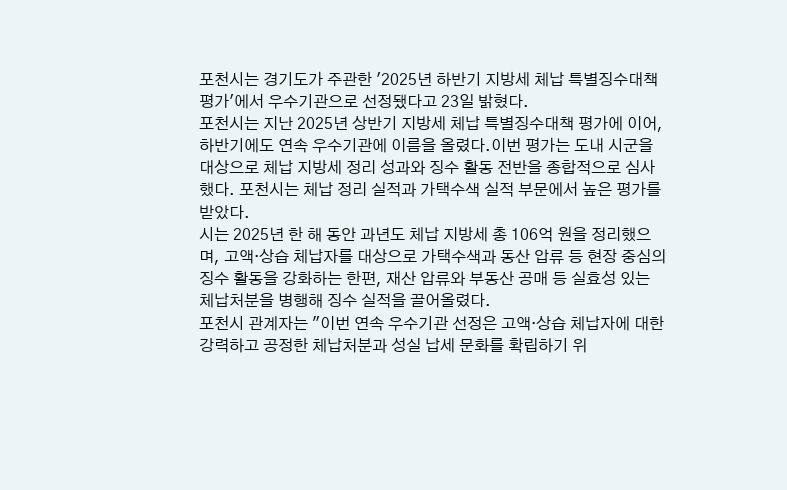포천시는 경기도가 주관한 '2025년 하반기 지방세 체납 특별징수대책 평가'에서 우수기관으로 선정됐다고 23일 밝혔다.
포천시는 지난 2025년 상반기 지방세 체납 특별징수대책 평가에 이어,하반기에도 연속 우수기관에 이름을 올렸다.이번 평가는 도내 시군을 대상으로 체납 지방세 정리 성과와 징수 활동 전반을 종합적으로 심사했다. 포천시는 체납 정리 실적과 가택수색 실적 부문에서 높은 평가를 받았다.
시는 2025년 한 해 동안 과년도 체납 지방세 총 106억 원을 정리했으며, 고액·상습 체납자를 대상으로 가택수색과 동산 압류 등 현장 중심의 징수 활동을 강화하는 한편, 재산 압류와 부동산 공매 등 실효성 있는 체납처분을 병행해 징수 실적을 끌어올렸다.
포천시 관계자는 "이번 연속 우수기관 선정은 고액·상습 체납자에 대한 강력하고 공정한 체납처분과 성실 납세 문화를 확립하기 위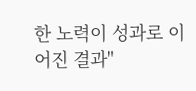한 노력이 성과로 이어진 결과"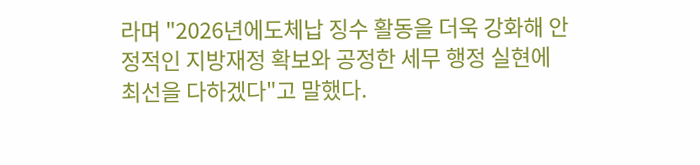라며 "2026년에도체납 징수 활동을 더욱 강화해 안정적인 지방재정 확보와 공정한 세무 행정 실현에 최선을 다하겠다"고 말했다.